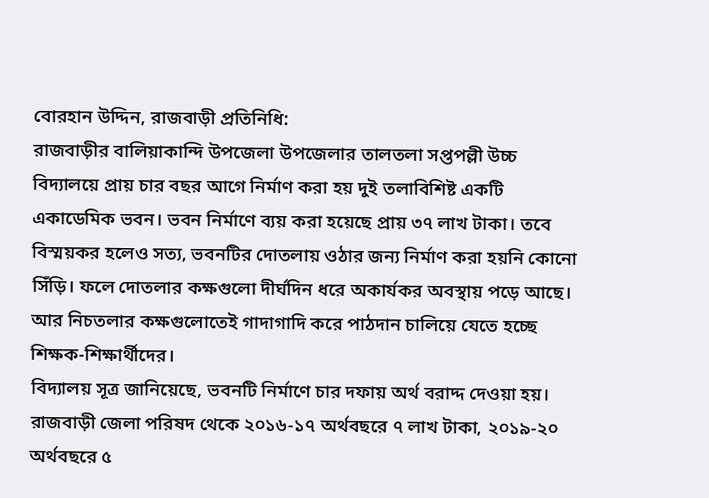বোরহান উদ্দিন, রাজবাড়ী প্রতিনিধি:
রাজবাড়ীর বালিয়াকান্দি উপজেলা উপজেলার তালতলা সপ্তপল্লী উচ্চ বিদ্যালয়ে প্রায় চার বছর আগে নির্মাণ করা হয় দুই তলাবিশিষ্ট একটি একাডেমিক ভবন। ভবন নির্মাণে ব্যয় করা হয়েছে প্রায় ৩৭ লাখ টাকা। তবে বিস্ময়কর হলেও সত্য, ভবনটির দোতলায় ওঠার জন্য নির্মাণ করা হয়নি কোনো সিঁড়ি। ফলে দোতলার কক্ষগুলো দীর্ঘদিন ধরে অকার্যকর অবস্থায় পড়ে আছে। আর নিচতলার কক্ষগুলোতেই গাদাগাদি করে পাঠদান চালিয়ে যেতে হচ্ছে শিক্ষক-শিক্ষার্থীদের।
বিদ্যালয় সূত্র জানিয়েছে, ভবনটি নির্মাণে চার দফায় অর্থ বরাদ্দ দেওয়া হয়। রাজবাড়ী জেলা পরিষদ থেকে ২০১৬-১৭ অর্থবছরে ৭ লাখ টাকা, ২০১৯-২০ অর্থবছরে ৫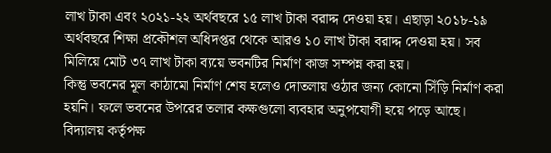লাখ টাকা এবং ২০২১-২২ অর্থবছরে ১৫ লাখ টাকা বরাদ্দ দেওয়া হয়। এছাড়া ২০১৮-১৯ অর্থবছরে শিক্ষা প্রকৌশল অধিদপ্তর থেকে আরও ১০ লাখ টাকা বরাদ্দ দেওয়া হয়। সব মিলিয়ে মোট ৩৭ লাখ টাকা ব্যয়ে ভবনটির নির্মাণ কাজ সম্পন্ন করা হয়।
কিন্তু ভবনের মূল কাঠামো নির্মাণ শেষ হলেও দোতলায় ওঠার জন্য কোনো সিঁড়ি নির্মাণ করা হয়নি। ফলে ভবনের উপরের তলার কক্ষগুলো ব্যবহার অনুপযোগী হয়ে পড়ে আছে।
বিদ্যালয় কর্তৃপক্ষ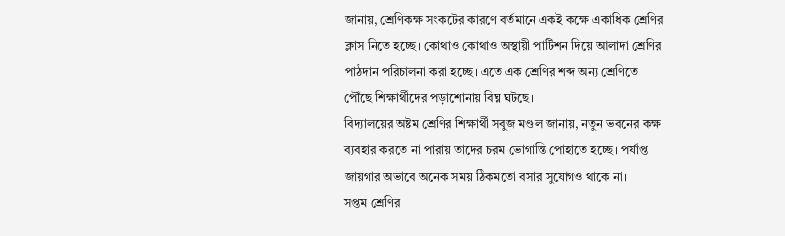জানায়, শ্রেণিকক্ষ সংকটের কারণে বর্তমানে একই কক্ষে একাধিক শ্রেণির ক্লাস নিতে হচ্ছে। কোথাও কোথাও অস্থায়ী পার্টিশন দিয়ে আলাদা শ্রেণির পাঠদান পরিচালনা করা হচ্ছে। এতে এক শ্রেণির শব্দ অন্য শ্রেণিতে পৌঁছে শিক্ষার্থীদের পড়াশোনায় বিঘ্ন ঘটছে।
বিদ্যালয়ের অষ্টম শ্রেণির শিক্ষার্থী সবুজ মণ্ডল জানায়, নতুন ভবনের কক্ষ ব্যবহার করতে না পারায় তাদের চরম ভোগান্তি পোহাতে হচ্ছে। পর্যাপ্ত জায়গার অভাবে অনেক সময় ঠিকমতো বসার সুযোগও থাকে না।
সপ্তম শ্রেণির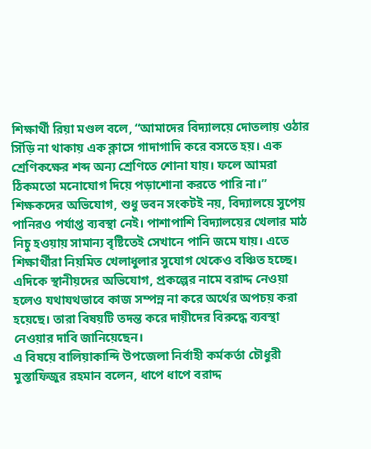শিক্ষার্থী রিয়া মণ্ডল বলে, “আমাদের বিদ্যালয়ে দোতলায় ওঠার সিঁড়ি না থাকায় এক ক্লাসে গাদাগাদি করে বসতে হয়। এক শ্রেণিকক্ষের শব্দ অন্য শ্রেণিতে শোনা যায়। ফলে আমরা ঠিকমতো মনোযোগ দিয়ে পড়াশোনা করতে পারি না।”
শিক্ষকদের অভিযোগ, শুধু ভবন সংকটই নয়, বিদ্যালয়ে সুপেয় পানিরও পর্যাপ্ত ব্যবস্থা নেই। পাশাপাশি বিদ্যালয়ের খেলার মাঠ নিচু হওয়ায় সামান্য বৃষ্টিতেই সেখানে পানি জমে যায়। এতে শিক্ষার্থীরা নিয়মিত খেলাধুলার সুযোগ থেকেও বঞ্চিত হচ্ছে।
এদিকে স্থানীয়দের অভিযোগ, প্রকল্পের নামে বরাদ্দ নেওয়া হলেও যথাযথভাবে কাজ সম্পন্ন না করে অর্থের অপচয় করা হয়েছে। তারা বিষয়টি তদন্ত করে দায়ীদের বিরুদ্ধে ব্যবস্থা নেওয়ার দাবি জানিয়েছেন।
এ বিষয়ে বালিয়াকান্দি উপজেলা নির্বাহী কর্মকর্তা চৌধুরী মুস্তাফিজুর রহমান বলেন, ধাপে ধাপে বরাদ্দ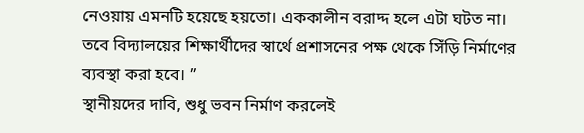নেওয়ায় এমনটি হয়েছে হয়তো। এককালীন বরাদ্দ হলে এটা ঘটত না। তবে বিদ্যালয়ের শিক্ষার্থীদের স্বার্থে প্রশাসনের পক্ষ থেকে সিঁড়ি নির্মাণের ব্যবস্থা করা হবে। ”
স্থানীয়দের দাবি, শুধু ভবন নির্মাণ করলেই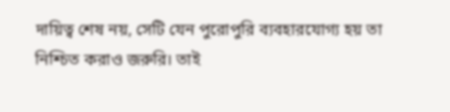দায়িত্ব শেষ নয়, সেটি যেন পুরোপুরি ব্যবহারযোগ্য হয় তা নিশ্চিত করাও জরুরি। তাই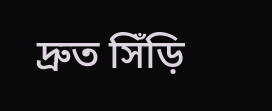দ্রুত সিঁড়ি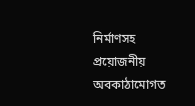নির্মাণসহ প্রয়োজনীয় অবকাঠামোগত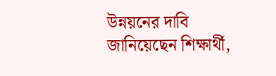উন্নয়নের দাবি জানিয়েছেন শিক্ষার্থী,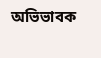অভিভাবক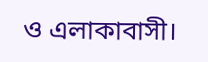ও এলাকাবাসী।